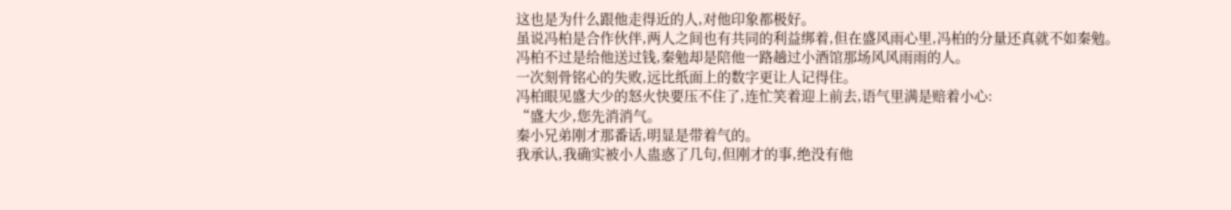这也是为什么跟他走得近的人,对他印象都极好。
虽说冯柏是合作伙伴,两人之间也有共同的利益绑着,但在盛风雨心里,冯柏的分量还真就不如秦勉。
冯柏不过是给他送过钱,秦勉却是陪他一路趟过小酒馆那场风风雨雨的人。
一次刻骨铭心的失败,远比纸面上的数字更让人记得住。
冯柏眼见盛大少的怒火快要压不住了,连忙笑着迎上前去,语气里满是赔着小心:
“盛大少,您先消消气。
秦小兄弟刚才那番话,明显是带着气的。
我承认,我确实被小人蛊惑了几句,但刚才的事,绝没有他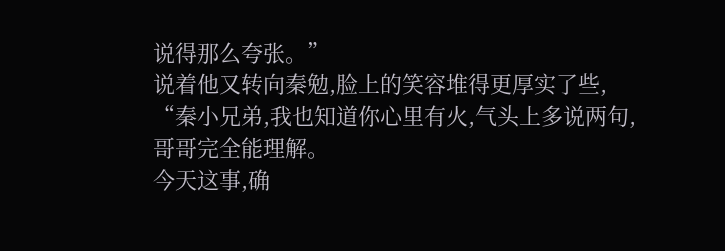说得那么夸张。”
说着他又转向秦勉,脸上的笑容堆得更厚实了些,
“秦小兄弟,我也知道你心里有火,气头上多说两句,哥哥完全能理解。
今天这事,确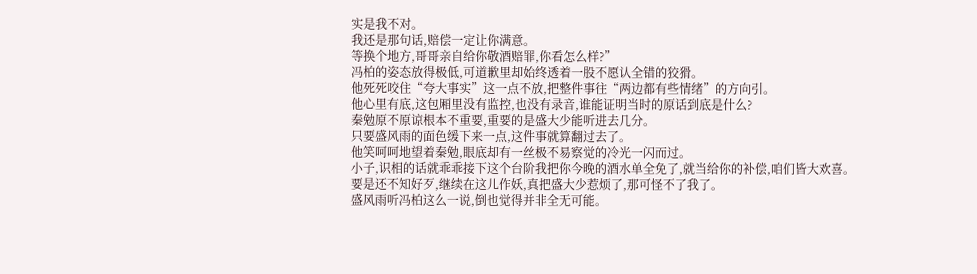实是我不对。
我还是那句话,赔偿一定让你满意。
等换个地方,哥哥亲自给你敬酒赔罪,你看怎么样?”
冯柏的姿态放得极低,可道歉里却始终透着一股不愿认全错的狡猾。
他死死咬住“夸大事实”这一点不放,把整件事往“两边都有些情绪”的方向引。
他心里有底,这包厢里没有监控,也没有录音,谁能证明当时的原话到底是什么?
秦勉原不原谅根本不重要,重要的是盛大少能听进去几分。
只要盛风雨的面色缓下来一点,这件事就算翻过去了。
他笑呵呵地望着秦勉,眼底却有一丝极不易察觉的冷光一闪而过。
小子,识相的话就乖乖接下这个台阶我把你今晚的酒水单全免了,就当给你的补偿,咱们皆大欢喜。
要是还不知好歹,继续在这儿作妖,真把盛大少惹烦了,那可怪不了我了。
盛风雨听冯柏这么一说,倒也觉得并非全无可能。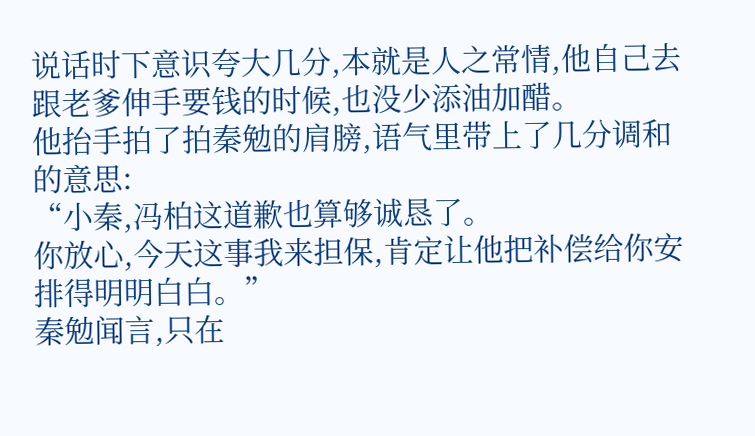说话时下意识夸大几分,本就是人之常情,他自己去跟老爹伸手要钱的时候,也没少添油加醋。
他抬手拍了拍秦勉的肩膀,语气里带上了几分调和的意思:
“小秦,冯柏这道歉也算够诚恳了。
你放心,今天这事我来担保,肯定让他把补偿给你安排得明明白白。”
秦勉闻言,只在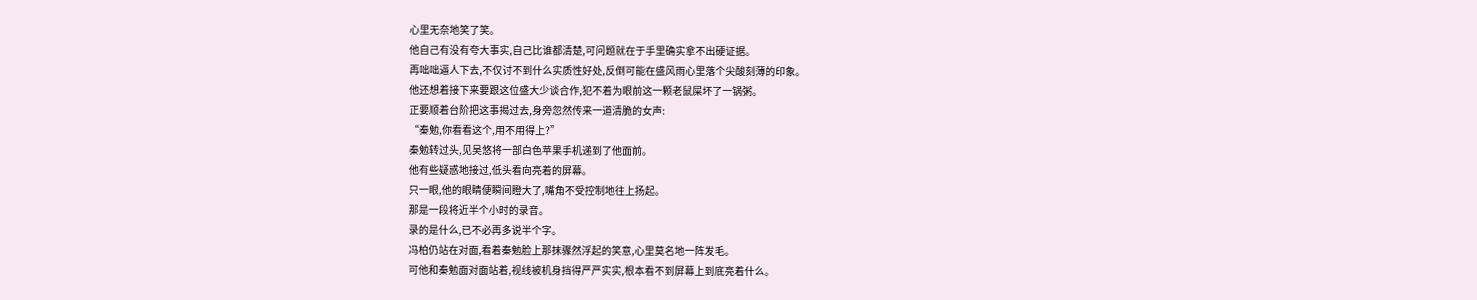心里无奈地笑了笑。
他自己有没有夸大事实,自己比谁都清楚,可问题就在于手里确实拿不出硬证据。
再咄咄逼人下去,不仅讨不到什么实质性好处,反倒可能在盛风雨心里落个尖酸刻薄的印象。
他还想着接下来要跟这位盛大少谈合作,犯不着为眼前这一颗老鼠屎坏了一锅粥。
正要顺着台阶把这事揭过去,身旁忽然传来一道清脆的女声:
“秦勉,你看看这个,用不用得上?”
秦勉转过头,见吴悠将一部白色苹果手机递到了他面前。
他有些疑惑地接过,低头看向亮着的屏幕。
只一眼,他的眼睛便瞬间瞪大了,嘴角不受控制地往上扬起。
那是一段将近半个小时的录音。
录的是什么,已不必再多说半个字。
冯柏仍站在对面,看着秦勉脸上那抹骤然浮起的笑意,心里莫名地一阵发毛。
可他和秦勉面对面站着,视线被机身挡得严严实实,根本看不到屏幕上到底亮着什么。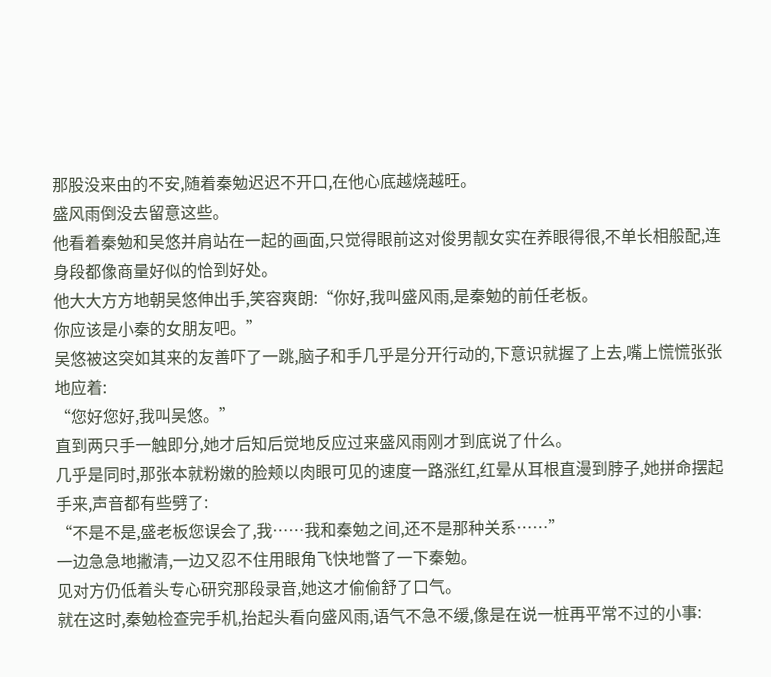那股没来由的不安,随着秦勉迟迟不开口,在他心底越烧越旺。
盛风雨倒没去留意这些。
他看着秦勉和吴悠并肩站在一起的画面,只觉得眼前这对俊男靓女实在养眼得很,不单长相般配,连身段都像商量好似的恰到好处。
他大大方方地朝吴悠伸出手,笑容爽朗:“你好,我叫盛风雨,是秦勉的前任老板。
你应该是小秦的女朋友吧。”
吴悠被这突如其来的友善吓了一跳,脑子和手几乎是分开行动的,下意识就握了上去,嘴上慌慌张张地应着:
“您好您好,我叫吴悠。”
直到两只手一触即分,她才后知后觉地反应过来盛风雨刚才到底说了什么。
几乎是同时,那张本就粉嫩的脸颊以肉眼可见的速度一路涨红,红晕从耳根直漫到脖子,她拼命摆起手来,声音都有些劈了:
“不是不是,盛老板您误会了,我……我和秦勉之间,还不是那种关系……”
一边急急地撇清,一边又忍不住用眼角飞快地瞥了一下秦勉。
见对方仍低着头专心研究那段录音,她这才偷偷舒了口气。
就在这时,秦勉检查完手机,抬起头看向盛风雨,语气不急不缓,像是在说一桩再平常不过的小事: